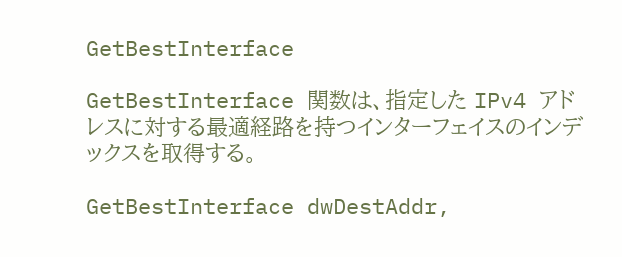GetBestInterface

GetBestInterface 関数は、指定した IPv4 アドレスに対する最適経路を持つインターフェイスのインデックスを取得する。

GetBestInterface dwDestAddr,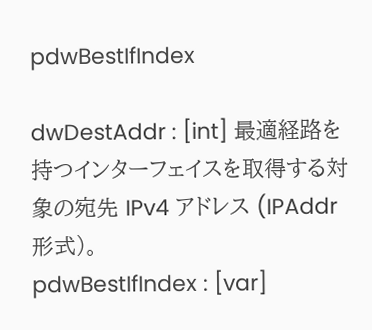pdwBestIfIndex

dwDestAddr : [int] 最適経路を持つインターフェイスを取得する対象の宛先 IPv4 アドレス (IPAddr 形式)。
pdwBestIfIndex : [var]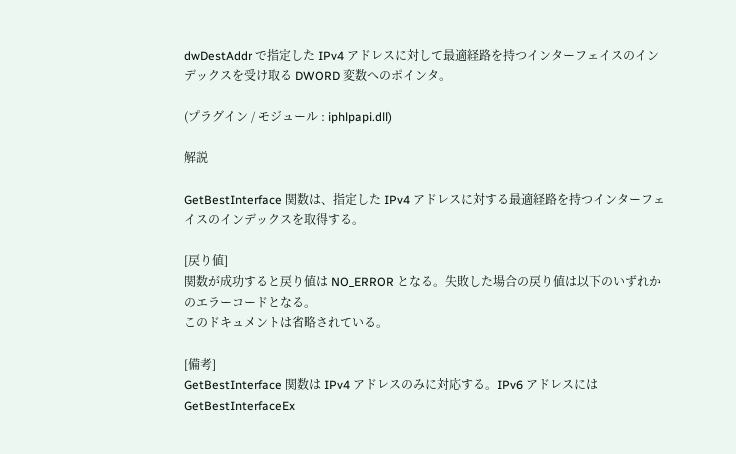dwDestAddr で指定した IPv4 アドレスに対して最適経路を持つインターフェイスのインデックスを受け取る DWORD 変数へのポインタ。

(プラグイン / モジュール : iphlpapi.dll)

解説

GetBestInterface 関数は、指定した IPv4 アドレスに対する最適経路を持つインターフェイスのインデックスを取得する。

[戻り値]
関数が成功すると戻り値は NO_ERROR となる。失敗した場合の戻り値は以下のいずれかのエラーコードとなる。
このドキュメントは省略されている。

[備考]
GetBestInterface 関数は IPv4 アドレスのみに対応する。IPv6 アドレスには GetBestInterfaceEx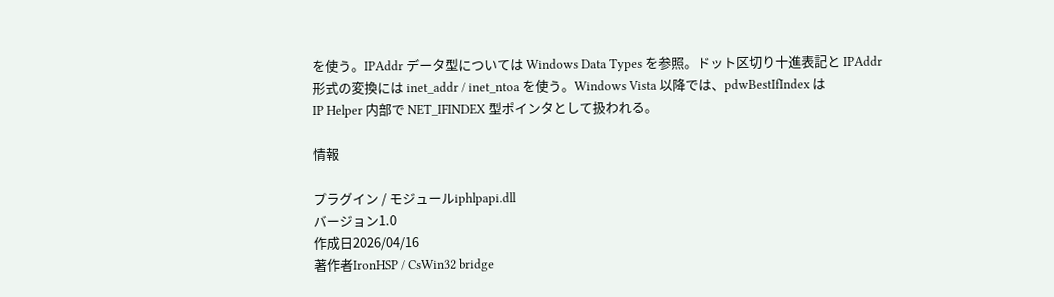を使う。IPAddr データ型については Windows Data Types を参照。ドット区切り十進表記と IPAddr
形式の変換には inet_addr / inet_ntoa を使う。Windows Vista 以降では、pdwBestIfIndex は
IP Helper 内部で NET_IFINDEX 型ポインタとして扱われる。

情報

プラグイン / モジュールiphlpapi.dll
バージョン1.0
作成日2026/04/16
著作者IronHSP / CsWin32 bridge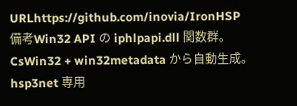URLhttps://github.com/inovia/IronHSP
備考Win32 API の iphlpapi.dll 関数群。CsWin32 + win32metadata から自動生成。
hsp3net 専用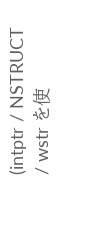(intptr / NSTRUCT / wstr を使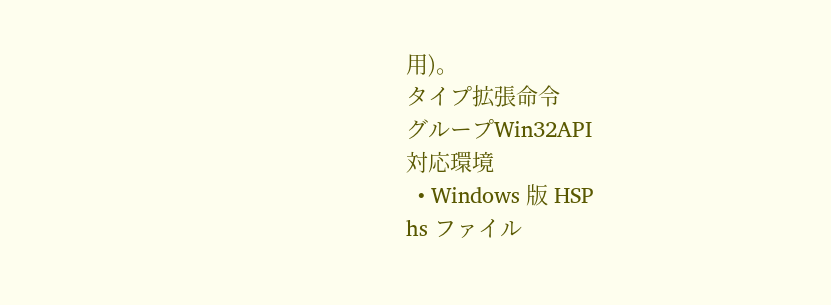用)。
タイプ拡張命令
グループWin32API
対応環境
  • Windows 版 HSP
hs ファイル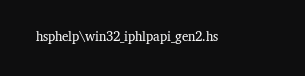hsphelp\win32_iphlpapi_gen2.hs